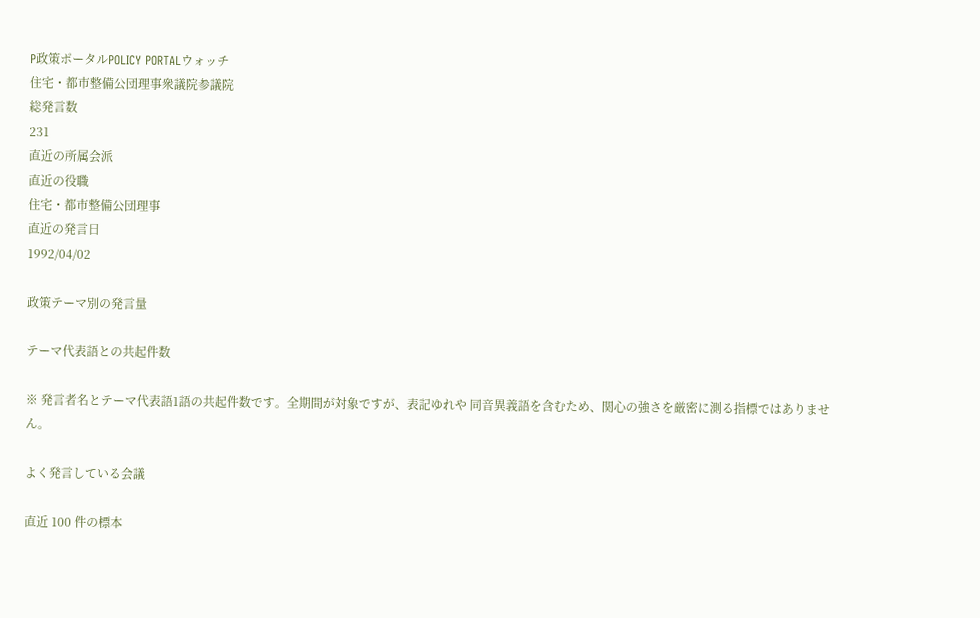P政策ポータルPOLICY PORTALウォッチ
住宅・都市整備公団理事衆議院参議院
総発言数
231
直近の所属会派
直近の役職
住宅・都市整備公団理事
直近の発言日
1992/04/02

政策テーマ別の発言量

テーマ代表語との共起件数

※ 発言者名とテーマ代表語1語の共起件数です。全期間が対象ですが、表記ゆれや 同音異義語を含むため、関心の強さを厳密に測る指標ではありません。

よく発言している会議

直近 100 件の標本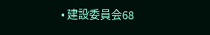• 建設委員会68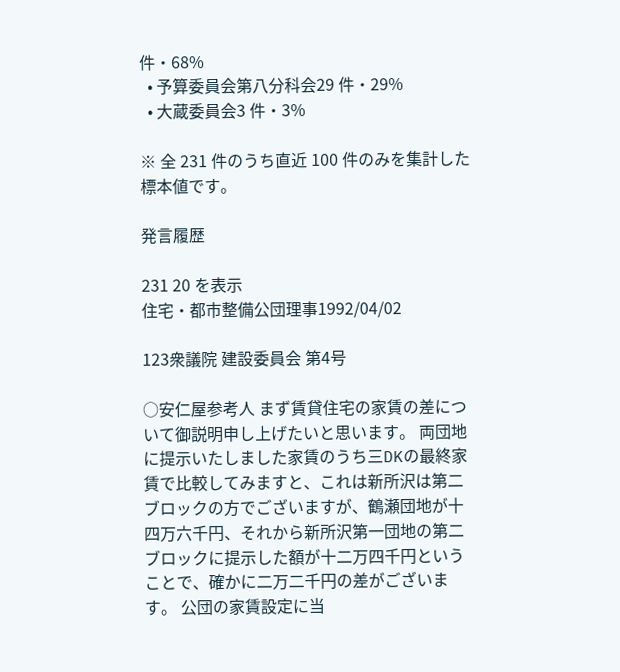件・68%
  • 予算委員会第八分科会29 件・29%
  • 大蔵委員会3 件・3%

※ 全 231 件のうち直近 100 件のみを集計した標本値です。

発言履歴

231 20 を表示
住宅・都市整備公団理事1992/04/02

123衆議院 建設委員会 第4号

○安仁屋参考人 まず賃貸住宅の家賃の差について御説明申し上げたいと思います。 両団地に提示いたしました家賃のうち三DKの最終家賃で比較してみますと、これは新所沢は第二ブロックの方でございますが、鶴瀬団地が十四万六千円、それから新所沢第一団地の第二ブロックに提示した額が十二万四千円ということで、確かに二万二千円の差がございます。 公団の家賃設定に当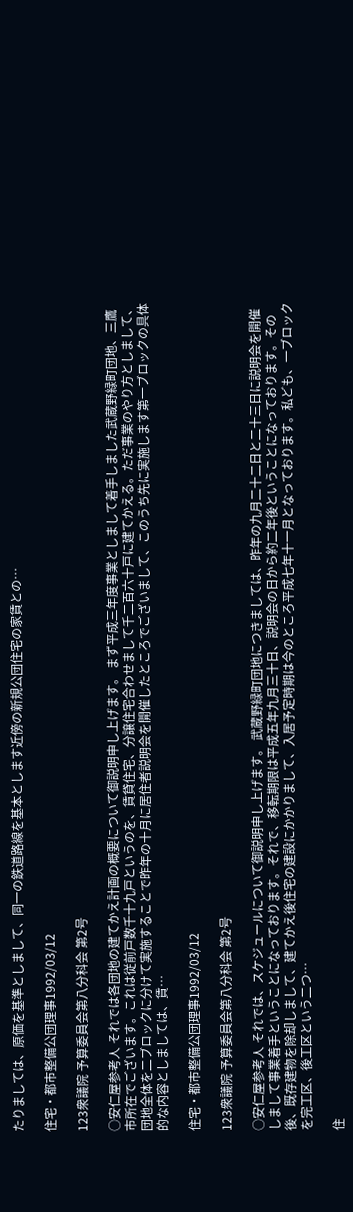たりましては、原価を基準としまして、同一の鉄道路線を基本とします近傍の新規公団住宅の家賃との…

住宅・都市整備公団理事1992/03/12

123衆議院 予算委員会第八分科会 第2号

○安仁屋参考人 それでは各団地の建てかえ計画の概要について御説明申し上げます。 まず平成三年度事業としまして着手しました武蔵野緑町団地、三鷹市所在でございます。これは従前戸数千十九戸というのを、賃貸住宅、分譲住宅合わせまして千二百六十戸に建てかえる。ただ事業のやり方としまして、団地全体を二ブロックに分けて実施することで昨年の十月に居住者説明会を開催したところでございまして、このうち先に実施します第一ブロックの具体的な内容としましては、賃…

住宅・都市整備公団理事1992/03/12

123衆議院 予算委員会第八分科会 第2号

○安仁屋参考人 それでは、スケジュールについて御説明申し上げます。 武蔵野緑町団地につきましては、昨年の九月二十二日と二十三日に説明会を開催しまして事業着手ということになっております。それで、移転期限は平成五年九月三十日、説明会の日から約二年後ということになっております。その後、既存建物を除却しまして、建てかえ後住宅の建設にかかりまして、入居予定時期は今のところ平成七年十一月となっております。私ども、一ブロックを完工区、後工区という二つ…

住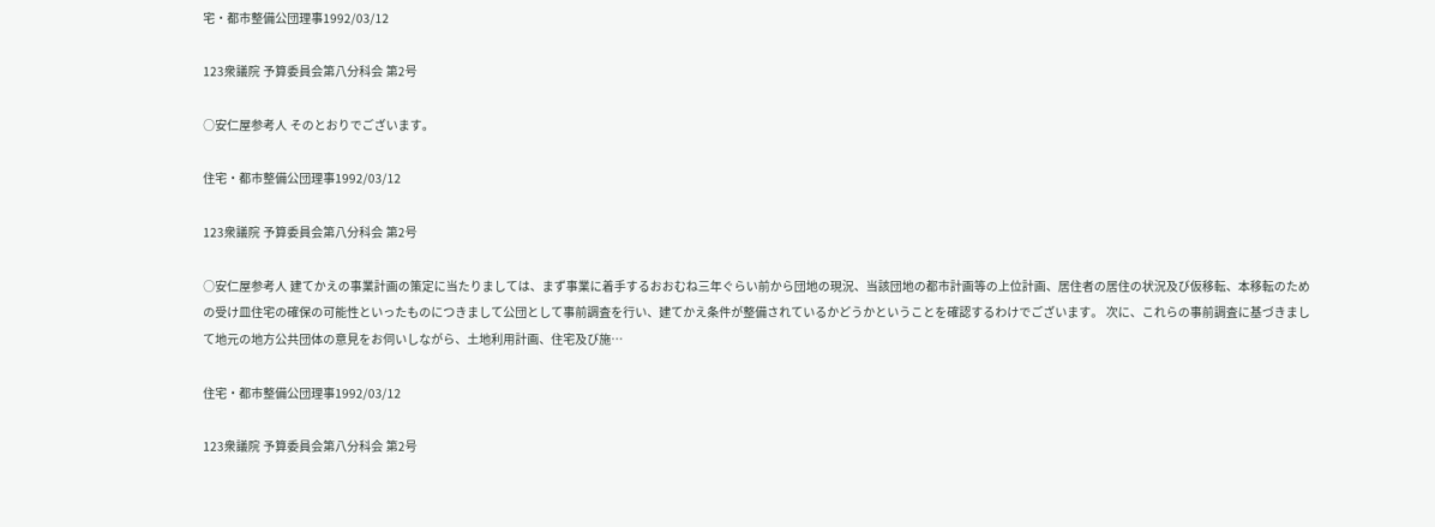宅・都市整備公団理事1992/03/12

123衆議院 予算委員会第八分科会 第2号

○安仁屋参考人 そのとおりでございます。

住宅・都市整備公団理事1992/03/12

123衆議院 予算委員会第八分科会 第2号

○安仁屋参考人 建てかえの事業計画の策定に当たりましては、まず事業に着手するおおむね三年ぐらい前から団地の現況、当該団地の都市計画等の上位計画、居住者の居住の状況及び仮移転、本移転のための受け皿住宅の確保の可能性といったものにつきまして公団として事前調査を行い、建てかえ条件が整備されているかどうかということを確認するわけでございます。 次に、これらの事前調査に基づきまして地元の地方公共団体の意見をお伺いしながら、土地利用計画、住宅及び施…

住宅・都市整備公団理事1992/03/12

123衆議院 予算委員会第八分科会 第2号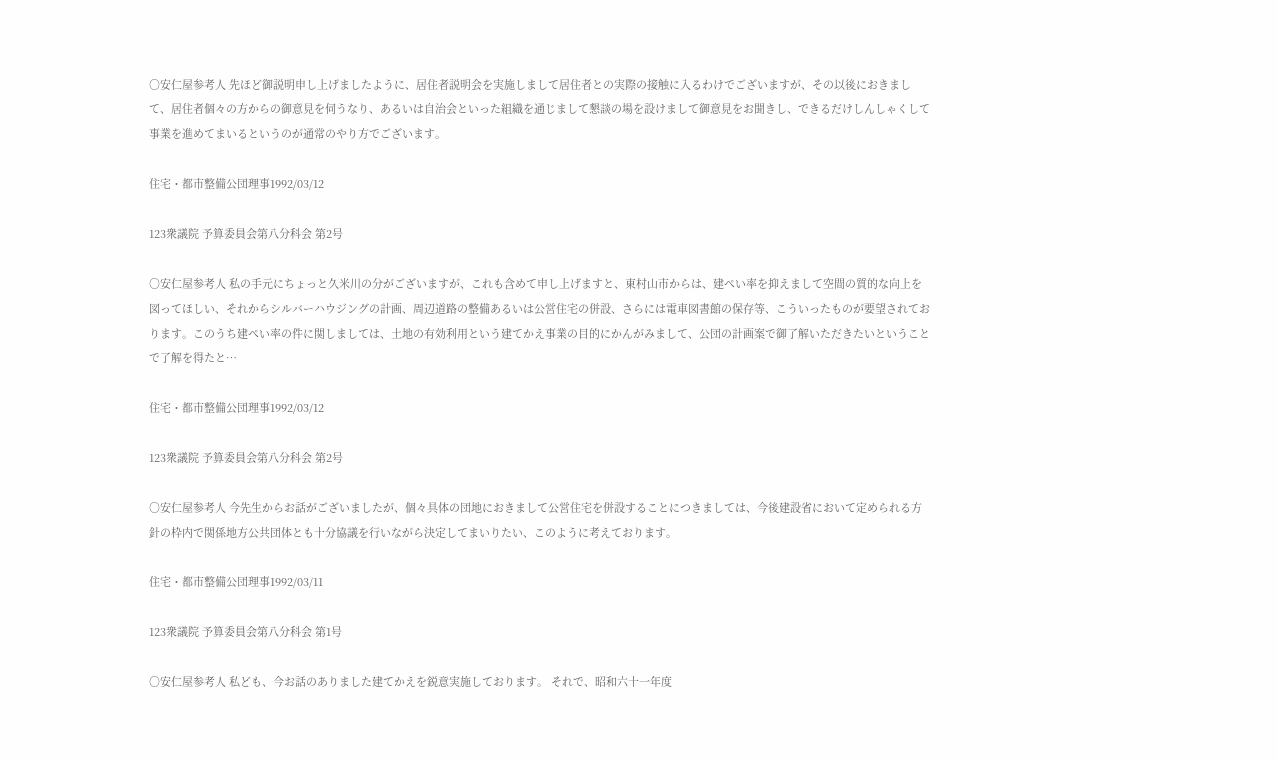○安仁屋参考人 先ほど御説明申し上げましたように、居住者説明会を実施しまして居住者との実際の接触に入るわけでございますが、その以後におきまして、居住者個々の方からの御意見を伺うなり、あるいは自治会といった組織を通じまして懇談の場を設けまして御意見をお聞きし、できるだけしんしゃくして事業を進めてまいるというのが通常のやり方でございます。

住宅・都市整備公団理事1992/03/12

123衆議院 予算委員会第八分科会 第2号

○安仁屋参考人 私の手元にちょっと久米川の分がございますが、これも含めて申し上げますと、東村山市からは、建ぺい率を抑えまして空間の質的な向上を図ってほしい、それからシルバーハウジングの計画、周辺道路の整備あるいは公営住宅の併設、さらには電車図書館の保存等、こういったものが要望されております。このうち建ぺい率の件に関しましては、土地の有効利用という建てかえ事業の目的にかんがみまして、公団の計画案で御了解いただきたいということで了解を得たと…

住宅・都市整備公団理事1992/03/12

123衆議院 予算委員会第八分科会 第2号

○安仁屋参考人 今先生からお話がございましたが、個々具体の団地におきまして公営住宅を併設することにつきましては、今後建設省において定められる方針の枠内で関係地方公共団体とも十分協議を行いながら決定してまいりたい、このように考えております。

住宅・都市整備公団理事1992/03/11

123衆議院 予算委員会第八分科会 第1号

○安仁屋参考人 私ども、今お話のありました建てかえを鋭意実施しております。 それで、昭和六十一年度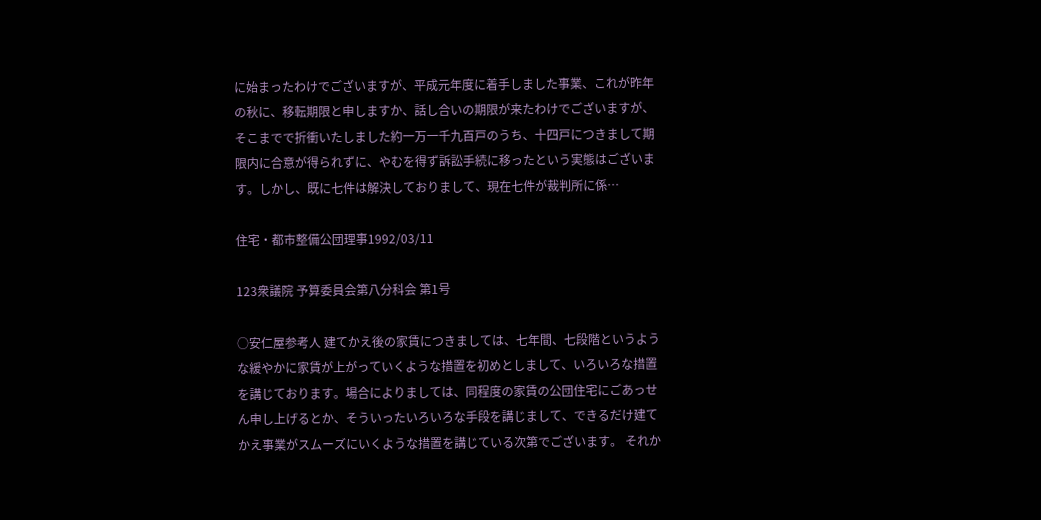に始まったわけでございますが、平成元年度に着手しました事業、これが昨年の秋に、移転期限と申しますか、話し合いの期限が来たわけでございますが、そこまでで折衝いたしました約一万一千九百戸のうち、十四戸につきまして期限内に合意が得られずに、やむを得ず訴訟手続に移ったという実態はございます。しかし、既に七件は解決しておりまして、現在七件が裁判所に係…

住宅・都市整備公団理事1992/03/11

123衆議院 予算委員会第八分科会 第1号

○安仁屋参考人 建てかえ後の家賃につきましては、七年間、七段階というような緩やかに家賃が上がっていくような措置を初めとしまして、いろいろな措置を講じております。場合によりましては、同程度の家賃の公団住宅にごあっせん申し上げるとか、そういったいろいろな手段を講じまして、できるだけ建てかえ事業がスムーズにいくような措置を講じている次第でございます。 それか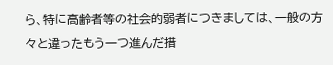ら、特に高齢者等の社会的弱者につきましては、一般の方々と違ったもう一つ進んだ措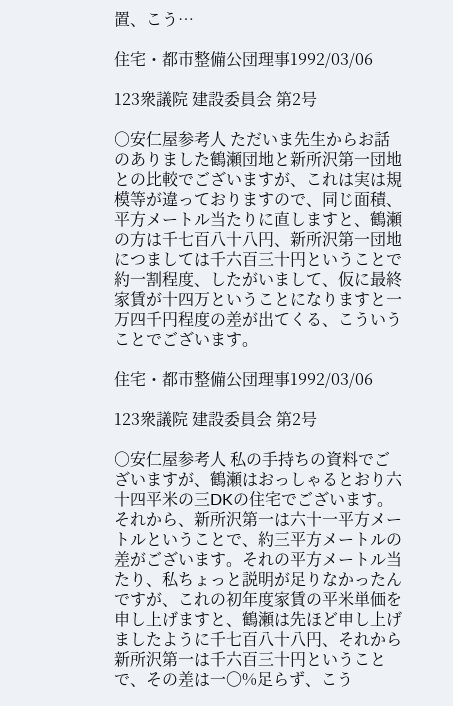置、こう…

住宅・都市整備公団理事1992/03/06

123衆議院 建設委員会 第2号

○安仁屋参考人 ただいま先生からお話のありました鶴瀬団地と新所沢第一団地との比較でございますが、これは実は規模等が違っておりますので、同じ面積、平方メートル当たりに直しますと、鶴瀬の方は千七百八十八円、新所沢第一団地につましては千六百三十円ということで約一割程度、したがいまして、仮に最終家賃が十四万ということになりますと一万四千円程度の差が出てくる、こういうことでございます。

住宅・都市整備公団理事1992/03/06

123衆議院 建設委員会 第2号

○安仁屋参考人 私の手持ちの資料でございますが、鶴瀬はおっしゃるとおり六十四平米の三DKの住宅でございます。それから、新所沢第一は六十一平方メートルということで、約三平方メートルの差がございます。それの平方メートル当たり、私ちょっと説明が足りなかったんですが、これの初年度家賃の平米単価を申し上げますと、鶴瀬は先ほど申し上げましたように千七百八十八円、それから新所沢第一は千六百三十円ということで、その差は一〇%足らず、こう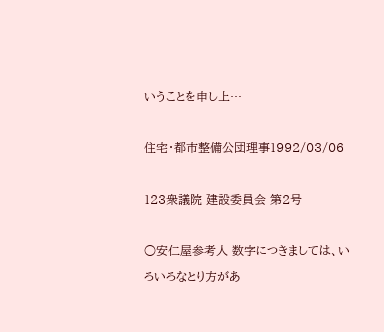いうことを申し上…

住宅・都市整備公団理事1992/03/06

123衆議院 建設委員会 第2号

○安仁屋参考人 数字につきましては、いろいろなとり方があ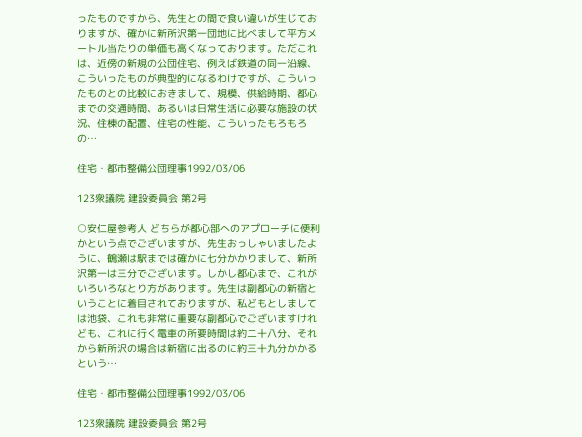ったものですから、先生との間で食い違いが生じておりますが、確かに新所沢第一団地に比べまして平方メートル当たりの単価も高くなっております。ただこれは、近傍の新規の公団住宅、例えば鉄道の同一沿線、こういったものが典型的になるわけですが、こういったものとの比較におきまして、規模、供給時期、都心までの交通時間、あるいは日常生活に必要な施設の状況、住棟の配置、住宅の性能、こういったもろもろの…

住宅・都市整備公団理事1992/03/06

123衆議院 建設委員会 第2号

○安仁屋参考人 どちらが都心部へのアプローチに便利かという点でございますが、先生おっしゃいましたように、鶴瀬は駅までは確かに七分かかりまして、新所沢第一は三分でございます。しかし都心まで、これがいろいろなとり方があります。先生は副都心の新宿ということに着目されておりますが、私どもとしましては池袋、これも非常に重要な副都心でございますけれども、これに行く電車の所要時間は約二十八分、それから新所沢の場合は新宿に出るのに約三十九分かかるという…

住宅・都市整備公団理事1992/03/06

123衆議院 建設委員会 第2号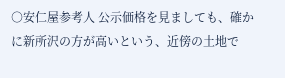○安仁屋参考人 公示価格を見ましても、確かに新所沢の方が高いという、近傍の土地で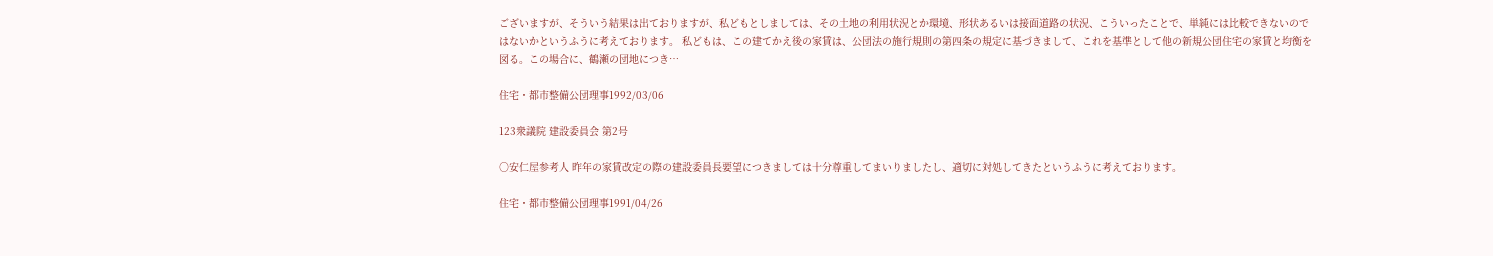ございますが、そういう結果は出ておりますが、私どもとしましては、その土地の利用状況とか環境、形状あるいは接面道路の状況、こういったことで、単純には比較できないのではないかというふうに考えております。 私どもは、この建てかえ後の家賃は、公団法の施行規則の第四条の規定に基づきまして、これを基準として他の新規公団住宅の家賃と均衡を図る。この場合に、鶴瀬の団地につき…

住宅・都市整備公団理事1992/03/06

123衆議院 建設委員会 第2号

○安仁屋参考人 昨年の家賃改定の際の建設委員長要望につきましては十分尊重してまいりましたし、適切に対処してきたというふうに考えております。

住宅・都市整備公団理事1991/04/26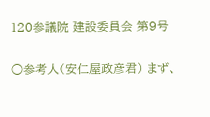120参議院 建設委員会 第9号

○参考人(安仁屋政彦君) まず、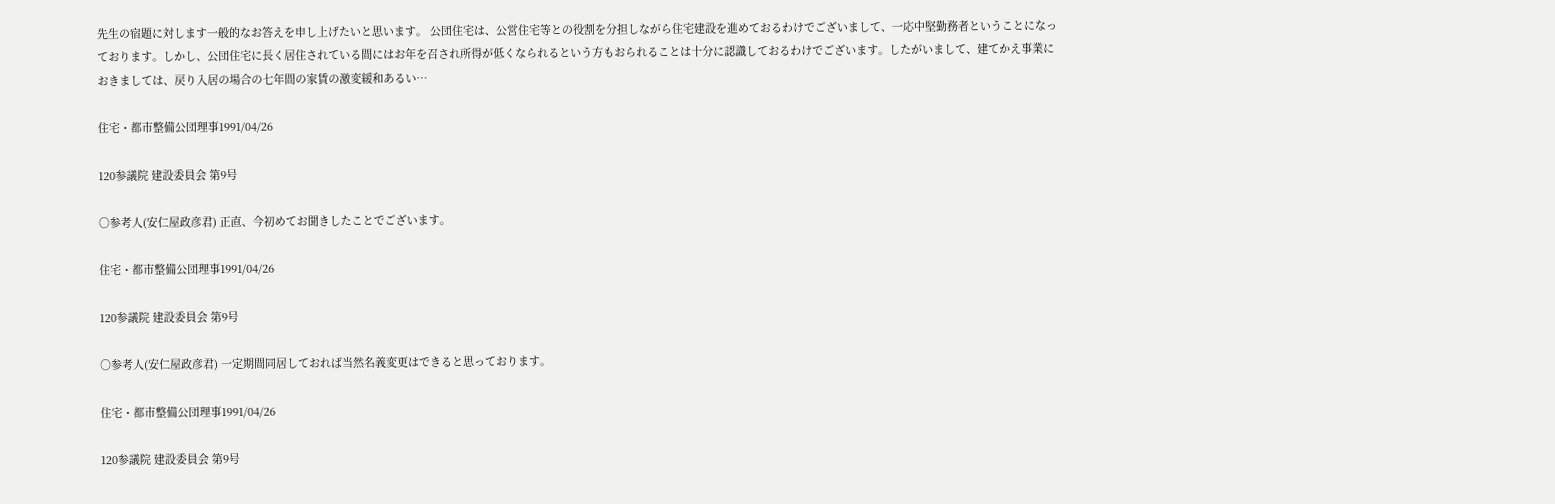先生の宿題に対します一般的なお答えを申し上げたいと思います。 公団住宅は、公営住宅等との役割を分担しながら住宅建設を進めておるわけでございまして、一応中堅勤務者ということになっております。しかし、公団住宅に長く居住されている間にはお年を召され所得が低くなられるという方もおられることは十分に認識しておるわけでございます。したがいまして、建てかえ事業におきましては、戻り入居の場合の七年間の家賃の激変緩和あるい…

住宅・都市整備公団理事1991/04/26

120参議院 建設委員会 第9号

○参考人(安仁屋政彦君) 正直、今初めてお聞きしたことでございます。

住宅・都市整備公団理事1991/04/26

120参議院 建設委員会 第9号

○参考人(安仁屋政彦君) 一定期間同居しておれば当然名義変更はできると思っております。

住宅・都市整備公団理事1991/04/26

120参議院 建設委員会 第9号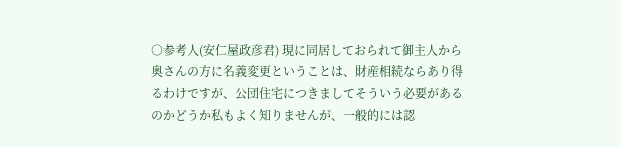○参考人(安仁屋政彦君) 現に同居しておられて御主人から奥さんの方に名義変更ということは、財産相続ならあり得るわけですが、公団住宅につきましてそういう必要があるのかどうか私もよく知りませんが、一般的には認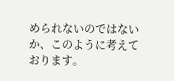められないのではないか、このように考えております。